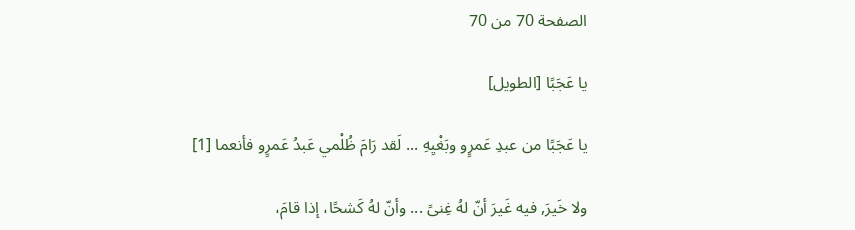الصفحة 70 من 70

يا عَجَبًا [الطويل]

يا عَجَبًا من عبدِ عَمرٍو وبَغْيِهِ ... لَقد رَامَ ظُلْمي عَبدُ عَمرٍو فأنعما [1]

ولا خَيرَ, فيه غَيرَ أنّ لهُ غِنىً ... وأنّ لهُ كَشحًا، إذا قامَ،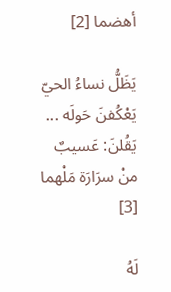أهضما [2]

يَظَلُّ نساءُ الحيّ يَعْكُفنَ حَولَه ... يَقُلنَ: عَسيبٌ منْ سرَارَة مَلْهما [3]

لَهُ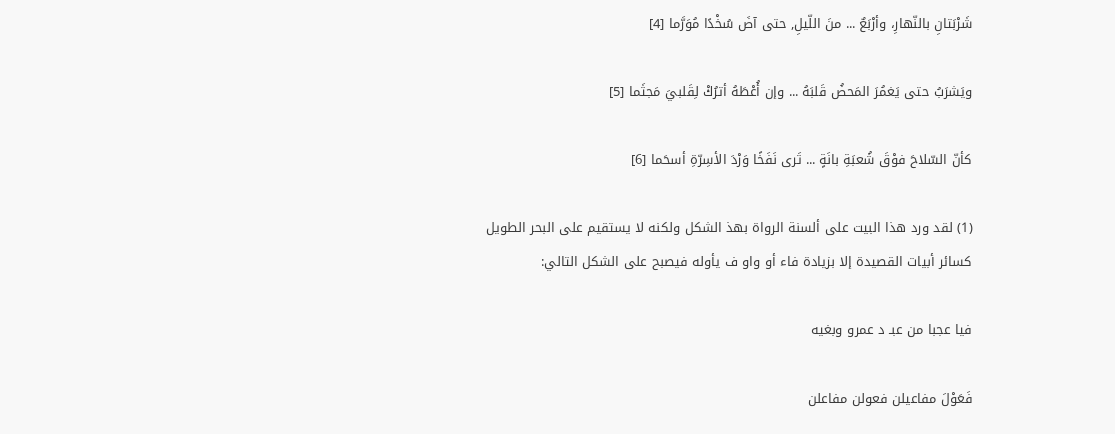شَرْبَتانِ بالنّهارِ، وأرْبَعٌ ... منَ اللّيلِ, حتى آضَ سُخْدًا مُوَرَّما [4]

ويَشرَبُ حتى يَغمُرَ المَحضُ قَلبَهُ ... وإن أُعْطَهُ أترُكْ لِقَلبيَ مَجثَما [5]

كأنّ السّلاحَ فوْقَ شُعبَةِ بانَةٍ ... تَرى نَفَخًا وَرْدَ الأسِرّةِ أسحَما [6]

(1) لقد ورد هذا البيت على ألسنة الرواة بهذ الشكل ولكنه لا يستقيم على البحر الطويل كسائر أبيات القصيدة إلا بزيادة فاء أو واو ف يأوله فيصبح على الشكل التالي:

فيا عجبا من عبـ د عمرو وبغيه

فَعَوْلَ مفاعيلن فعولن مفاعلن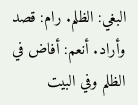البغي: الظلم. رام: قصد وأراد. أنعم: أفاض في الظلم وفي البيت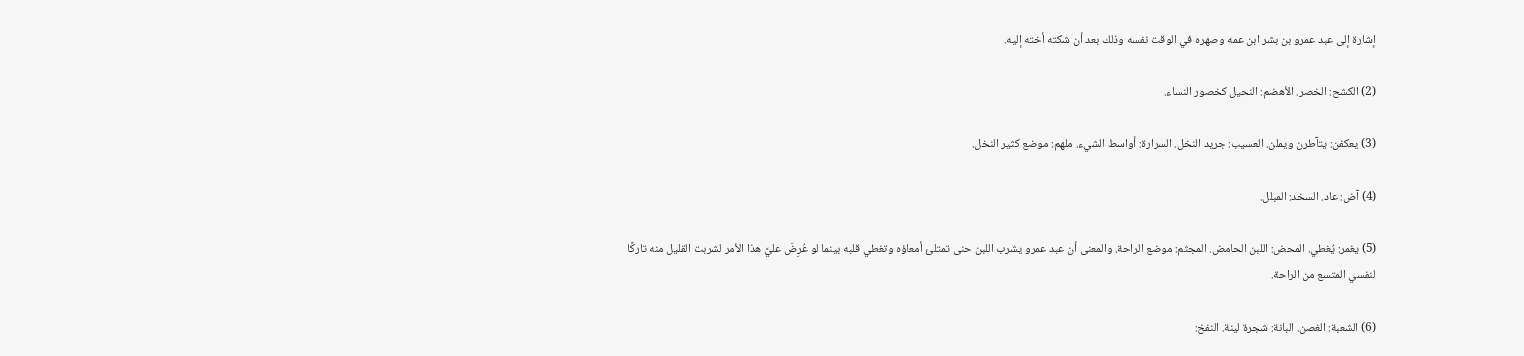إشارة إلى عبد عمرو بن بشر ابن عمه وصهره في الوقت نفسه وذلك بعد أن شكته أخته إليه.

(2) الكشح: الخصر. الأهضم: النحيل كخصور النساء.

(3) يعكفن: يتآطرن ويملن. العسيب: جريد النخل. السرارة: أواسط الشيء. ملهم: موضع كثير النخل.

(4) آض: عاد. السخد: المبلل.

(5) يغمر: يُغطي. المحض: اللبن الحامض. المجثم: موضع الراحة. والمعنى أن عبد عمرو يشرب اللبن حنى تمتلئ أمعاؤه وتغطي قلبه بينما لو عُرِضَ عليَّ هذا الأمر لشربت القليل منه تاركًا لنفسي المتسع من الراحة.

(6) الشعبة: الغصن. البانة: شجرة لينة. النفخ: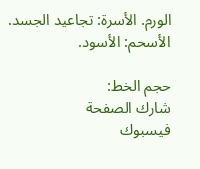الورم. الأسرة: تجاعيد الجسد. الأسحم: الأسود.

حجم الخط:
شارك الصفحة
فيسبوك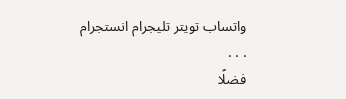واتساب تويتر تليجرام انستجرام
. . .
فضلًا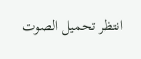انتظر تحميل الصوت